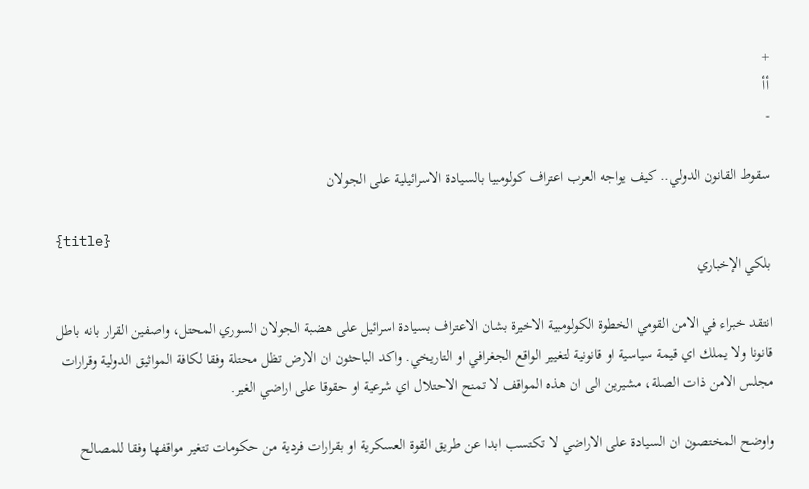+
أأ
-

سقوط القانون الدولي.. كيف يواجه العرب اعتراف كولومبيا بالسيادة الاسرائيلية على الجولان

{title}
بلكي الإخباري

انتقد خبراء في الامن القومي الخطوة الكولومبية الاخيرة بشان الاعتراف بسيادة اسرائيل على هضبة الجولان السوري المحتل، واصفين القرار بانه باطل قانونا ولا يملك اي قيمة سياسية او قانونية لتغيير الواقع الجغرافي او التاريخي. واكد الباحثون ان الارض تظل محتلة وفقا لكافة المواثيق الدولية وقرارات مجلس الامن ذات الصلة، مشيرين الى ان هذه المواقف لا تمنح الاحتلال اي شرعية او حقوقا على اراضي الغير.

واوضح المختصون ان السيادة على الاراضي لا تكتسب ابدا عن طريق القوة العسكرية او بقرارات فردية من حكومات تتغير مواقفها وفقا للمصالح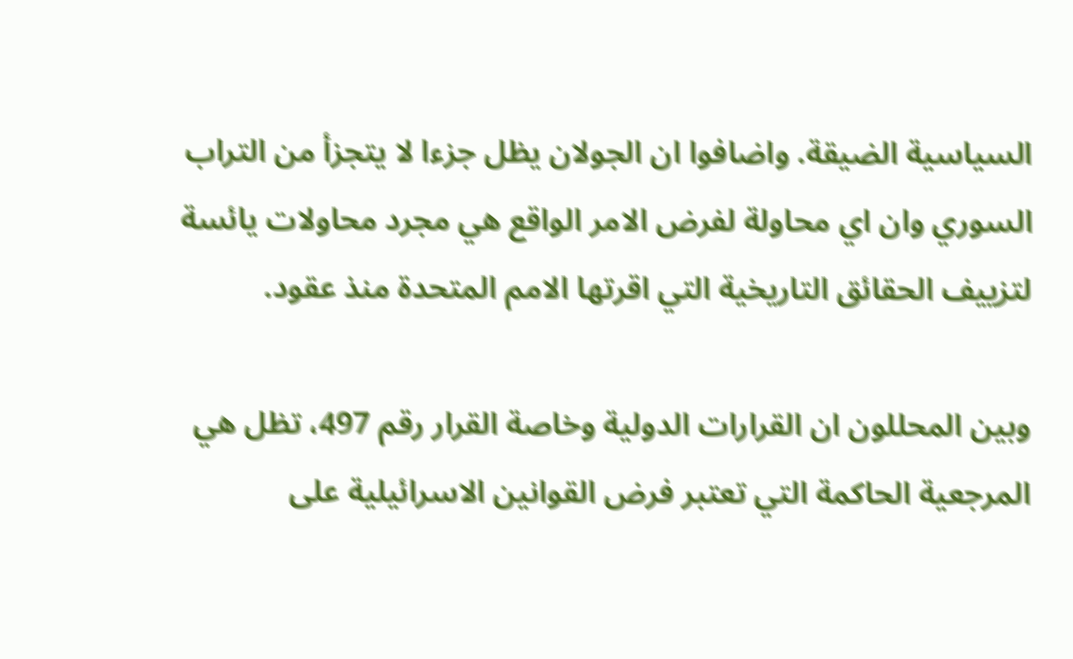السياسية الضيقة. واضافوا ان الجولان يظل جزءا لا يتجزأ من التراب السوري وان اي محاولة لفرض الامر الواقع هي مجرد محاولات يائسة لتزييف الحقائق التاريخية التي اقرتها الامم المتحدة منذ عقود.

وبين المحللون ان القرارات الدولية وخاصة القرار رقم 497، تظل هي المرجعية الحاكمة التي تعتبر فرض القوانين الاسرائيلية على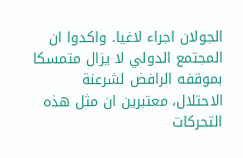الجولان اجراء لاغيا. واكدوا ان المجتمع الدولي لا يزال متمسكا بموقفه الرافض لشرعنة الاحتلال، معتبرين ان مثل هذه التحركات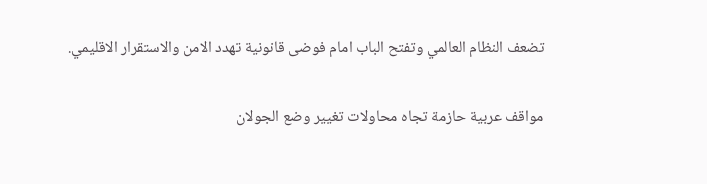تضعف النظام العالمي وتفتح الباب امام فوضى قانونية تهدد الامن والاستقرار الاقليمي.

مواقف عربية حازمة تجاه محاولات تغيير وضع الجولان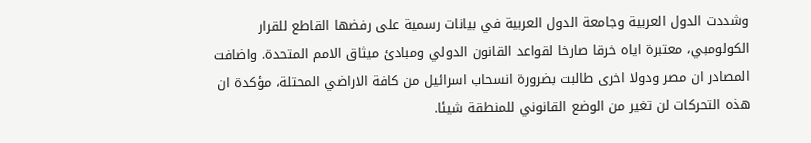وشددت الدول العربية وجامعة الدول العربية في بيانات رسمية على رفضها القاطع للقرار الكولومبي، معتبرة اياه خرقا صارخا لقواعد القانون الدولي ومبادئ ميثاق الامم المتحدة. واضافت المصادر ان مصر ودولا اخرى طالبت بضرورة انسحاب اسرائيل من كافة الاراضي المحتلة، مؤكدة ان هذه التحركات لن تغير من الوضع القانوني للمنطقة شيئا.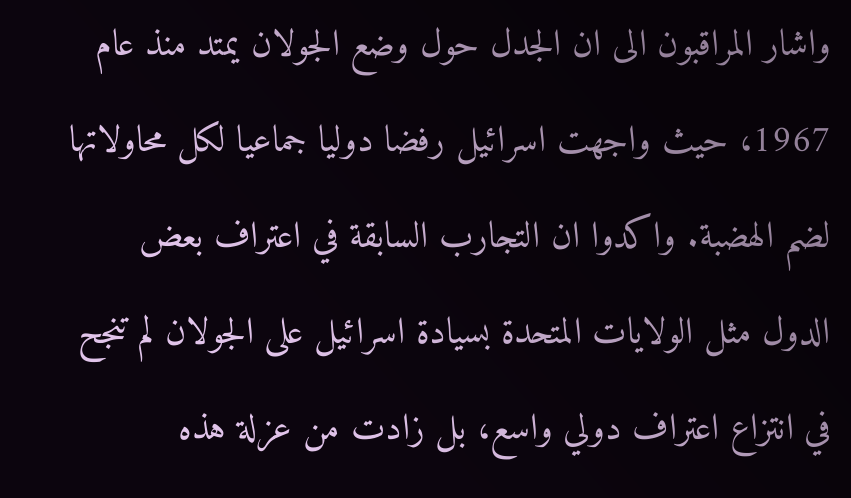واشار المراقبون الى ان الجدل حول وضع الجولان يمتد منذ عام 1967، حيث واجهت اسرائيل رفضا دوليا جماعيا لكل محاولاتها لضم الهضبة. واكدوا ان التجارب السابقة في اعتراف بعض الدول مثل الولايات المتحدة بسيادة اسرائيل على الجولان لم تنجح في انتزاع اعتراف دولي واسع، بل زادت من عزلة هذه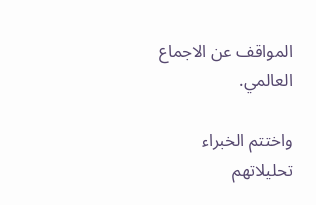المواقف عن الاجماع العالمي.

واختتم الخبراء تحليلاتهم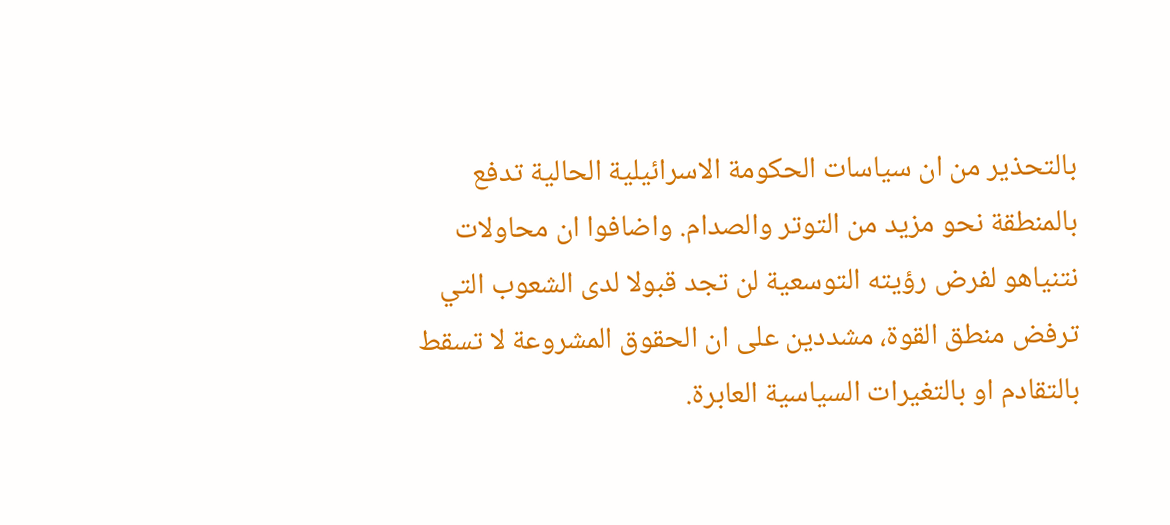بالتحذير من ان سياسات الحكومة الاسرائيلية الحالية تدفع بالمنطقة نحو مزيد من التوتر والصدام. واضافوا ان محاولات نتنياهو لفرض رؤيته التوسعية لن تجد قبولا لدى الشعوب التي ترفض منطق القوة، مشددين على ان الحقوق المشروعة لا تسقط بالتقادم او بالتغيرات السياسية العابرة.